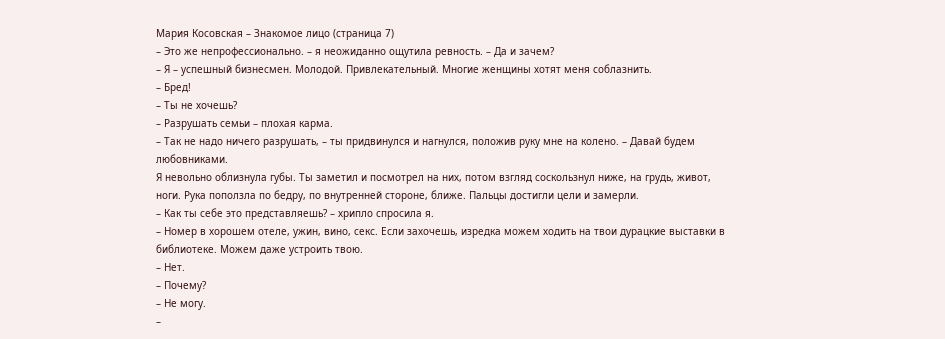Мария Косовская – Знакомое лицо (страница 7)
– Это же непрофессионально. – я неожиданно ощутила ревность. – Да и зачем?
– Я – успешный бизнесмен. Молодой. Привлекательный. Многие женщины хотят меня соблазнить.
– Бред!
– Ты не хочешь?
– Разрушать семьи – плохая карма.
– Так не надо ничего разрушать, – ты придвинулся и нагнулся, положив руку мне на колено. – Давай будем любовниками.
Я невольно облизнула губы. Ты заметил и посмотрел на них, потом взгляд соскользнул ниже, на грудь, живот, ноги. Рука поползла по бедру, по внутренней стороне, ближе. Пальцы достигли цели и замерли.
– Как ты себе это представляешь? – хрипло спросила я.
– Номер в хорошем отеле, ужин, вино, секс. Если захочешь, изредка можем ходить на твои дурацкие выставки в библиотеке. Можем даже устроить твою.
– Нет.
– Почему?
– Не могу.
–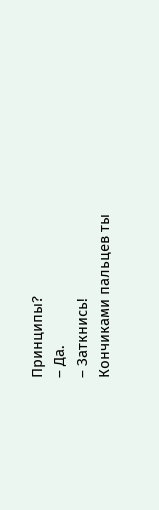Принципы?
– Да.
– Заткнись!
Кончиками пальцев ты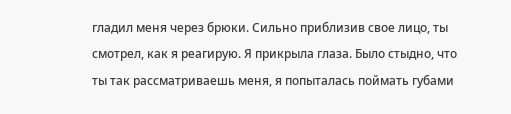гладил меня через брюки. Сильно приблизив свое лицо, ты смотрел, как я реагирую. Я прикрыла глаза. Было стыдно, что ты так рассматриваешь меня, я попыталась поймать губами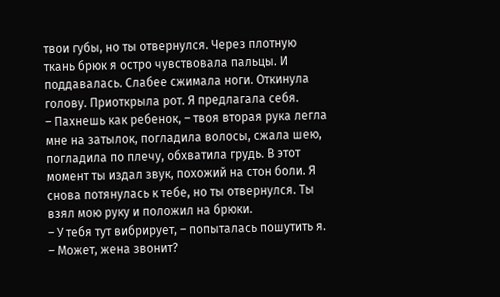твои губы, но ты отвернулся. Через плотную ткань брюк я остро чувствовала пальцы. И поддавалась. Слабее сжимала ноги. Откинула голову. Приоткрыла рот. Я предлагала себя.
– Пахнешь как ребенок, – твоя вторая рука легла мне на затылок, погладила волосы, сжала шею, погладила по плечу, обхватила грудь. В этот момент ты издал звук, похожий на стон боли. Я снова потянулась к тебе, но ты отвернулся. Ты взял мою руку и положил на брюки.
– У тебя тут вибрирует, – попыталась пошутить я. – Может, жена звонит?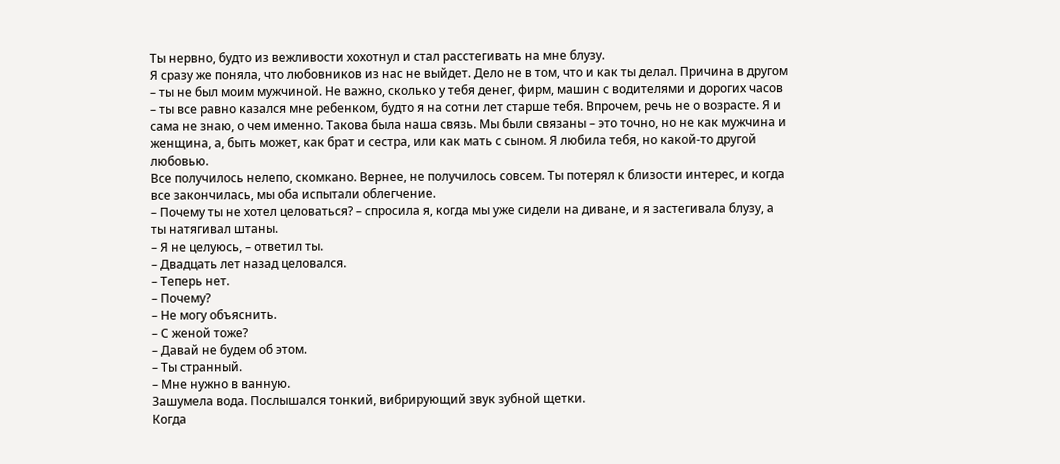Ты нервно, будто из вежливости хохотнул и стал расстегивать на мне блузу.
Я сразу же поняла, что любовников из нас не выйдет. Дело не в том, что и как ты делал. Причина в другом – ты не был моим мужчиной. Не важно, сколько у тебя денег, фирм, машин с водителями и дорогих часов – ты все равно казался мне ребенком, будто я на сотни лет старше тебя. Впрочем, речь не о возрасте. Я и сама не знаю, о чем именно. Такова была наша связь. Мы были связаны – это точно, но не как мужчина и женщина, а, быть может, как брат и сестра, или как мать с сыном. Я любила тебя, но какой-то другой любовью.
Все получилось нелепо, скомкано. Вернее, не получилось совсем. Ты потерял к близости интерес, и когда все закончилась, мы оба испытали облегчение.
– Почему ты не хотел целоваться? – спросила я, когда мы уже сидели на диване, и я застегивала блузу, а ты натягивал штаны.
– Я не целуюсь, – ответил ты.
– Двадцать лет назад целовался.
– Теперь нет.
– Почему?
– Не могу объяснить.
– С женой тоже?
– Давай не будем об этом.
– Ты странный.
– Мне нужно в ванную.
Зашумела вода. Послышался тонкий, вибрирующий звук зубной щетки.
Когда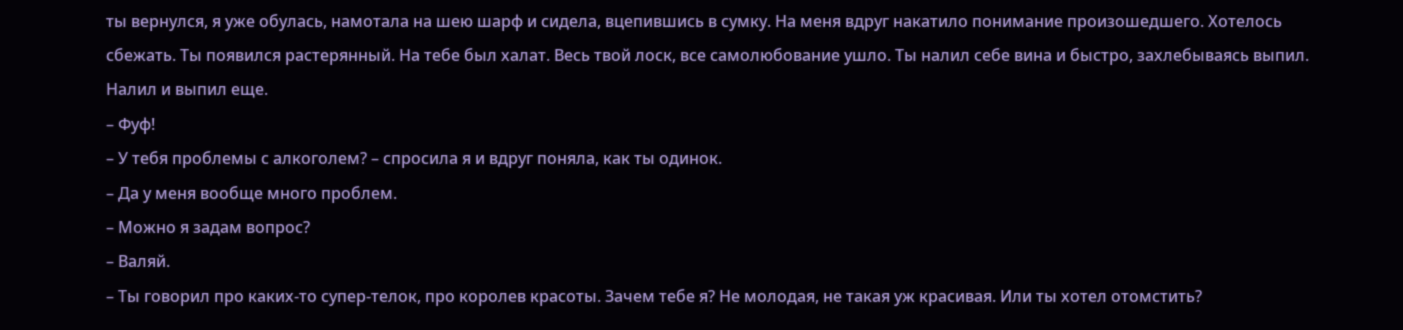ты вернулся, я уже обулась, намотала на шею шарф и сидела, вцепившись в сумку. На меня вдруг накатило понимание произошедшего. Хотелось сбежать. Ты появился растерянный. На тебе был халат. Весь твой лоск, все самолюбование ушло. Ты налил себе вина и быстро, захлебываясь выпил. Налил и выпил еще.
– Фуф!
– У тебя проблемы с алкоголем? – спросила я и вдруг поняла, как ты одинок.
– Да у меня вообще много проблем.
– Можно я задам вопрос?
– Валяй.
– Ты говорил про каких-то супер-телок, про королев красоты. Зачем тебе я? Не молодая, не такая уж красивая. Или ты хотел отомстить?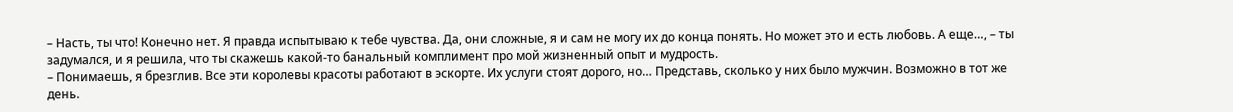– Насть, ты что! Конечно нет. Я правда испытываю к тебе чувства. Да, они сложные, я и сам не могу их до конца понять. Но может это и есть любовь. А еще…, – ты задумался, и я решила, что ты скажешь какой-то банальный комплимент про мой жизненный опыт и мудрость.
– Понимаешь, я брезглив. Все эти королевы красоты работают в эскорте. Их услуги стоят дорого, но… Представь, сколько у них было мужчин. Возможно в тот же день.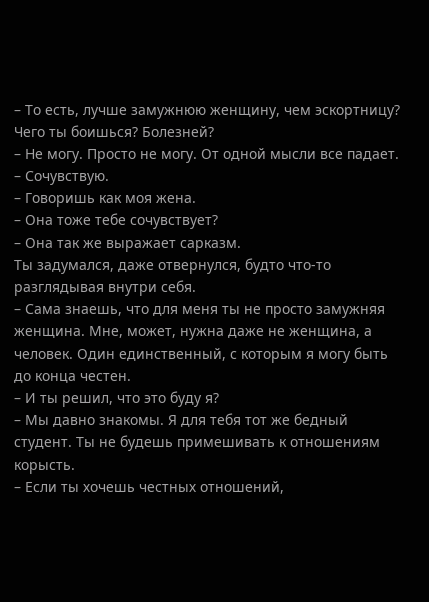– То есть, лучше замужнюю женщину, чем эскортницу? Чего ты боишься? Болезней?
– Не могу. Просто не могу. От одной мысли все падает.
– Сочувствую.
– Говоришь как моя жена.
– Она тоже тебе сочувствует?
– Она так же выражает сарказм.
Ты задумался, даже отвернулся, будто что-то разглядывая внутри себя.
– Сама знаешь, что для меня ты не просто замужняя женщина. Мне, может, нужна даже не женщина, а человек. Один единственный, с которым я могу быть до конца честен.
– И ты решил, что это буду я?
– Мы давно знакомы. Я для тебя тот же бедный студент. Ты не будешь примешивать к отношениям корысть.
– Если ты хочешь честных отношений,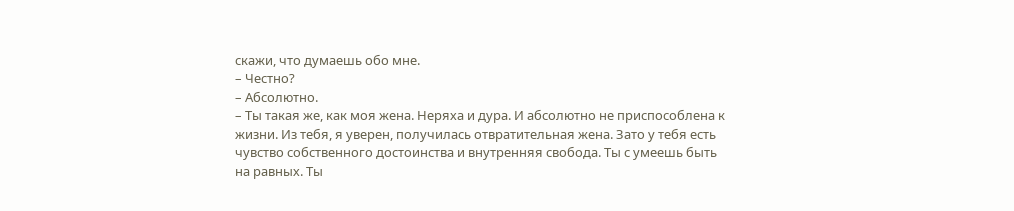скажи, что думаешь обо мне.
– Честно?
– Абсолютно.
– Ты такая же, как моя жена. Неряха и дура. И абсолютно не приспособлена к жизни. Из тебя, я уверен, получилась отвратительная жена. Зато у тебя есть чувство собственного достоинства и внутренняя свобода. Ты с умеешь быть на равных. Ты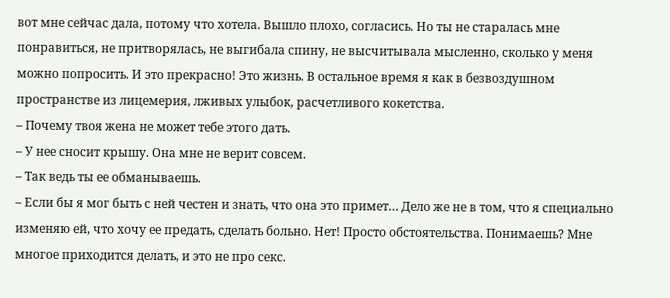вот мне сейчас дала, потому что хотела. Вышло плохо, согласись. Но ты не старалась мне понравиться, не притворялась, не выгибала спину, не высчитывала мысленно, сколько у меня можно попросить. И это прекрасно! Это жизнь. В остальное время я как в безвоздушном пространстве из лицемерия, лживых улыбок, расчетливого кокетства.
– Почему твоя жена не может тебе этого дать.
– У нее сносит крышу. Она мне не верит совсем.
– Так ведь ты ее обманываешь.
– Если бы я мог быть с ней честен и знать, что она это примет… Дело же не в том, что я специально изменяю ей, что хочу ее предать, сделать больно. Нет! Просто обстоятельства. Понимаешь? Мне многое приходится делать, и это не про секс.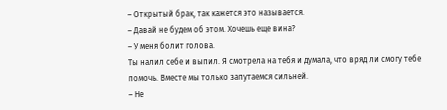– Открытый брак, так кажется это называется.
– Давай не будем об этом. Хочешь еще вина?
– У меня болит голова.
Ты налил себе и выпил. Я смотрела на тебя и думала, что вряд ли смогу тебе помочь. Вместе мы только запутаемся сильней.
– Не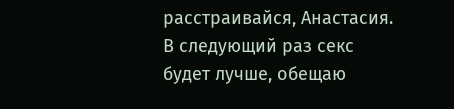расстраивайся, Анастасия. В следующий раз секс будет лучше, обещаю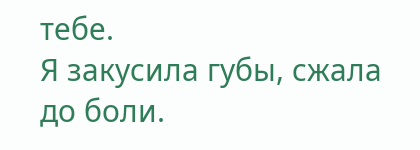тебе.
Я закусила губы, сжала до боли.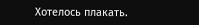Хотелось плакать.